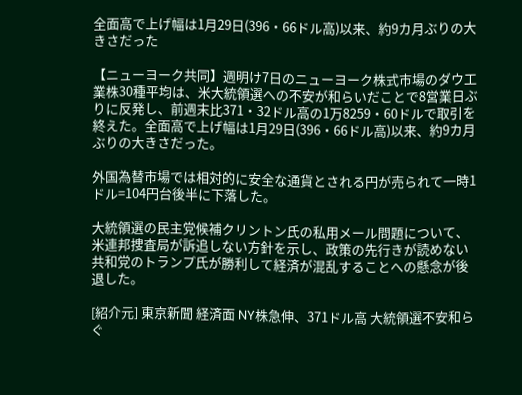全面高で上げ幅は1月29日(396・66ドル高)以来、約9カ月ぶりの大きさだった

【ニューヨーク共同】週明け7日のニューヨーク株式市場のダウ工業株30種平均は、米大統領選への不安が和らいだことで8営業日ぶりに反発し、前週末比371・32ドル高の1万8259・60ドルで取引を終えた。全面高で上げ幅は1月29日(396・66ドル高)以来、約9カ月ぶりの大きさだった。

外国為替市場では相対的に安全な通貨とされる円が売られて一時1ドル=104円台後半に下落した。

大統領選の民主党候補クリントン氏の私用メール問題について、米連邦捜査局が訴追しない方針を示し、政策の先行きが読めない共和党のトランプ氏が勝利して経済が混乱することへの懸念が後退した。

[紹介元] 東京新聞 経済面 NY株急伸、371ドル高 大統領選不安和らぐ